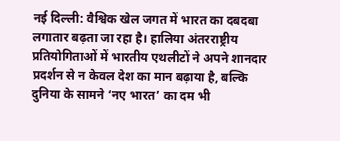नई दिल्ली: वैश्विक खेल जगत में भारत का दबदबा लगातार बढ़ता जा रहा है। हालिया अंतरराष्ट्रीय प्रतियोगिताओं में भारतीय एथलीटों ने अपने शानदार प्रदर्शन से न केवल देश का मान बढ़ाया है, बल्कि दुनिया के सामने ‘नए भारत’ का दम भी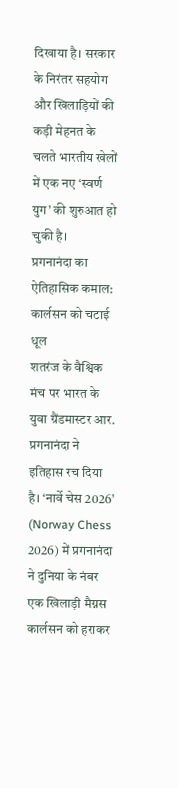दिखाया है। सरकार के निरंतर सहयोग और खिलाड़ियों की कड़ी मेहनत के चलते भारतीय खेलों में एक नए ‘स्वर्ण युग’ की शुरुआत हो चुकी है।
प्रगनानंदा का ऐतिहासिक कमाल: कार्लसन को चटाई धूल
शतरंज के वैश्विक मंच पर भारत के युवा ग्रैंडमास्टर आर. प्रगनानंदा ने इतिहास रच दिया है। ‘नार्वे चेस 2026’ (Norway Chess 2026) में प्रगनानंदा ने दुनिया के नंबर एक खिलाड़ी मैग्नस कार्लसन को हराकर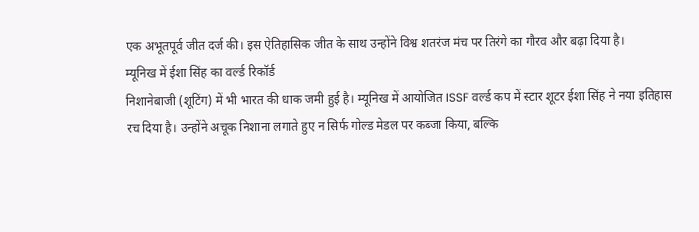एक अभूतपूर्व जीत दर्ज की। इस ऐतिहासिक जीत के साथ उन्होंने विश्व शतरंज मंच पर तिरंगे का गौरव और बढ़ा दिया है।
म्यूनिख में ईशा सिंह का वर्ल्ड रिकॉर्ड
निशानेबाजी (शूटिंग) में भी भारत की धाक जमी हुई है। म्यूनिख में आयोजित ISSF वर्ल्ड कप में स्टार शूटर ईशा सिंह ने नया इतिहास रच दिया है। उन्होंने अचूक निशाना लगाते हुए न सिर्फ गोल्ड मेडल पर कब्जा किया, बल्कि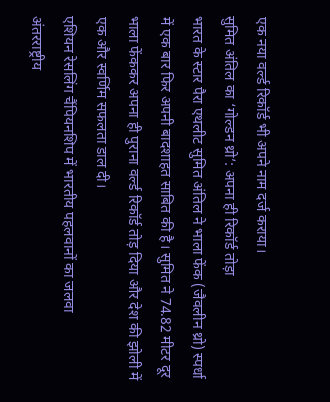एक नया वर्ल्ड रिकॉर्ड भी अपने नाम दर्ज कराया।
सुमित अंतिल का ‘गोल्डन थ्रो’: अपना ही रिकॉर्ड तोड़ा
भारत के स्टार पैरा एथलीट सुमित अंतिल ने भाला फेंक (जैवलीन थ्रो) स्पर्धा में एक बार फिर अपनी बादशाहत साबित की है। सुमित ने 74.82 मीटर दूर भाला फेंककर अपना ही पुराना वर्ल्ड रिकॉर्ड तोड़ दिया और देश की झोली में एक और स्वर्णिम सफलता डाल दी।
एशियन रेसलिंग चैंपियनशिप में भारतीय पहलवानों का जलवा
अंतरराष्ट्रीय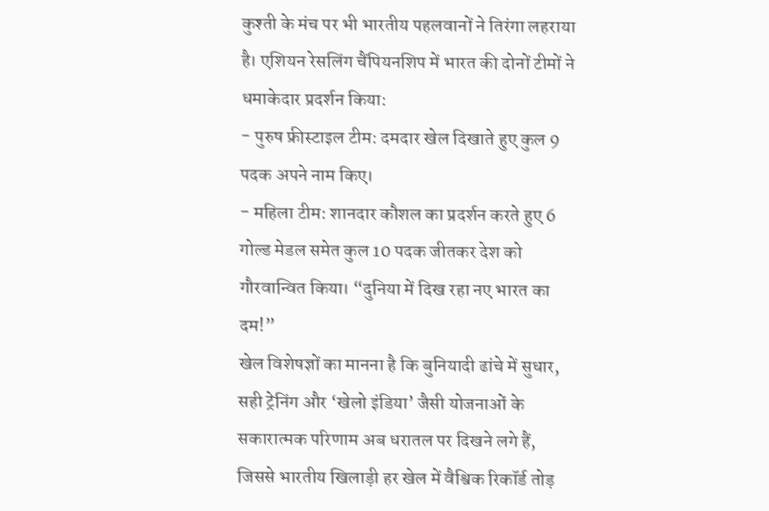कुश्ती के मंच पर भी भारतीय पहलवानों ने तिरंगा लहराया है। एशियन रेसलिंग चैंपियनशिप में भारत की दोनों टीमों ने धमाकेदार प्रदर्शन किया:
- पुरुष फ्रीस्टाइल टीम: दमदार खेल दिखाते हुए कुल 9 पदक अपने नाम किए।
- महिला टीम: शानदार कौशल का प्रदर्शन करते हुए 6 गोल्ड मेडल समेत कुल 10 पदक जीतकर देश को गौरवान्वित किया। “दुनिया में दिख रहा नए भारत का दम!”
खेल विशेषज्ञों का मानना है कि बुनियादी ढांचे में सुधार, सही ट्रेनिंग और ‘खेलो इंडिया’ जैसी योजनाओं के सकारात्मक परिणाम अब धरातल पर दिखने लगे हैं, जिससे भारतीय खिलाड़ी हर खेल में वैश्विक रिकॉर्ड तोड़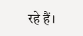रहे हैं।